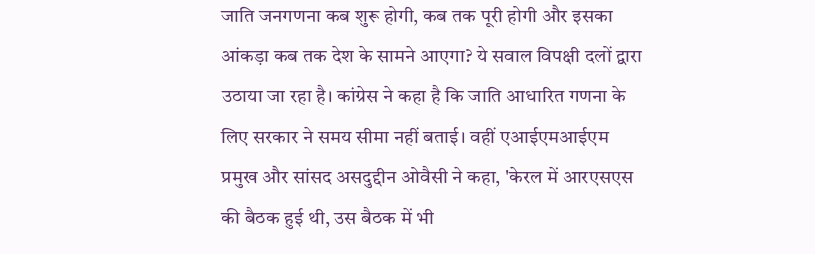जाति जनगणना कब शुरू होगी, कब तक पूरी होगी और इसका आंकड़ा कब तक देश के सामने आएगा? ये सवाल विपक्षी दलों द्वारा उठाया जा रहा है। कांग्रेस ने कहा है कि जाति आधारित गणना के लिए सरकार ने समय सीमा नहीं बताई। वहीं एआईएमआईएम प्रमुख और सांसद असदुद्दीन ओवैसी ने कहा, 'केरल में आरएसएस की बैठक हुई थी, उस बैठक में भी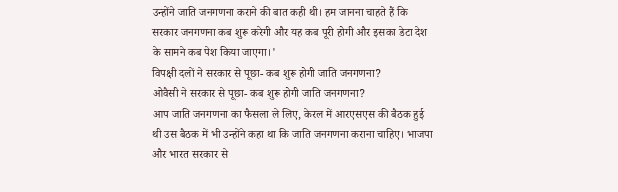उन्होंने जाति जनगणना कराने की बात कही थी। हम जानना चाहते हैं कि सरकार जनगणना कब शुरू करेगी और यह कब पूरी होगी और इसका डेटा देश के सामने कब पेश किया जाएगा।'
विपक्षी दलों ने सरकार से पूछा- कब शुरू होगी जाति जनगणना?
ओवैसी ने सरकार से पूछा- कब शुरू होगी जाति जनगणना?
आप जाति जनगणना का फैसला ले लिए, केरल में आरएसएस की बैठक हुई थी उस बैठक में भी उन्होंने कहा था कि जाति जनगणना कराना चाहिए। भाजपा और भारत सरकार से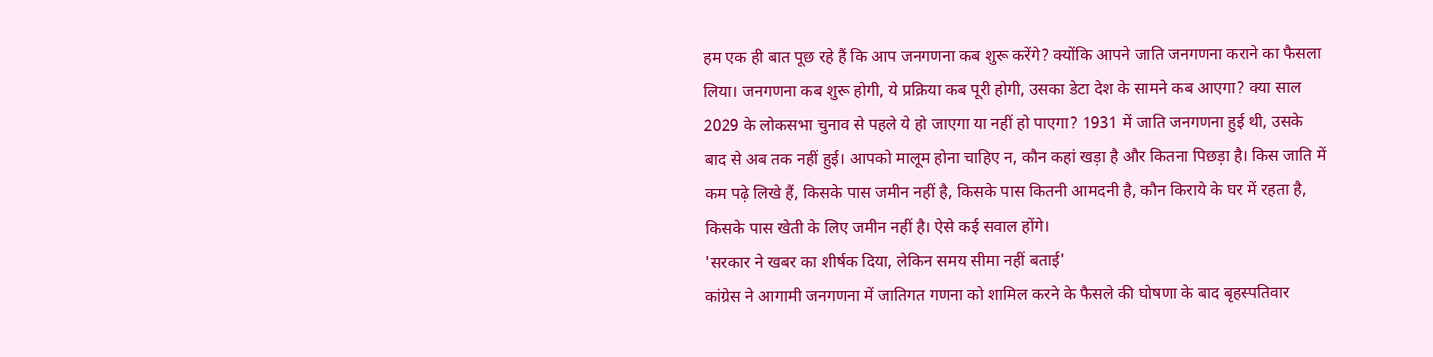हम एक ही बात पूछ रहे हैं कि आप जनगणना कब शुरू करेंगे? क्योंकि आपने जाति जनगणना कराने का फैसला लिया। जनगणना कब शुरू होगी, ये प्रक्रिया कब पूरी होगी, उसका डेटा देश के सामने कब आएगा? क्या साल 2029 के लोकसभा चुनाव से पहले ये हो जाएगा या नहीं हो पाएगा? 1931 में जाति जनगणना हुई थी, उसके बाद से अब तक नहीं हुई। आपको मालूम होना चाहिए न, कौन कहां खड़ा है और कितना पिछड़ा है। किस जाति में कम पढ़े लिखे हैं, किसके पास जमीन नहीं है, किसके पास कितनी आमदनी है, कौन किराये के घर में रहता है, किसके पास खेती के लिए जमीन नहीं है। ऐसे कई सवाल होंगे।
'सरकार ने खबर का शीर्षक दिया, लेकिन समय सीमा नहीं बताई'
कांग्रेस ने आगामी जनगणना में जातिगत गणना को शामिल करने के फैसले की घोषणा के बाद बृहस्पतिवार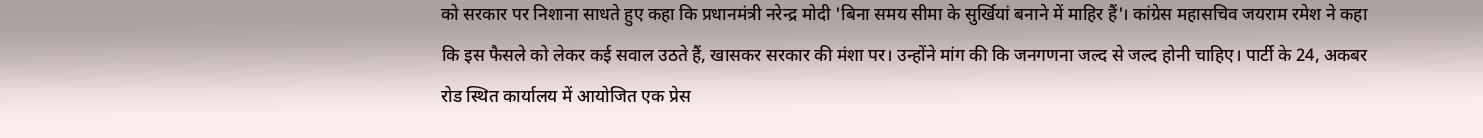को सरकार पर निशाना साधते हुए कहा कि प्रधानमंत्री नरेन्द्र मोदी 'बिना समय सीमा के सुर्खियां बनाने में माहिर हैं'। कांग्रेस महासचिव जयराम रमेश ने कहा कि इस फैसले को लेकर कई सवाल उठते हैं, खासकर सरकार की मंशा पर। उन्होंने मांग की कि जनगणना जल्द से जल्द होनी चाहिए। पार्टी के 24, अकबर रोड स्थित कार्यालय में आयोजित एक प्रेस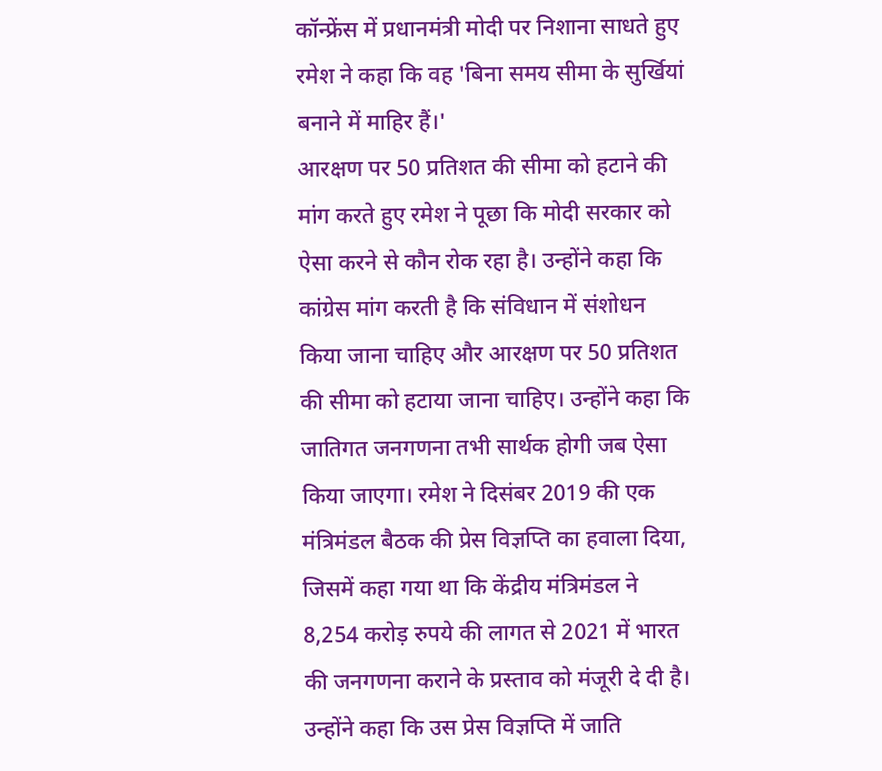कॉन्फ्रेंस में प्रधानमंत्री मोदी पर निशाना साधते हुए रमेश ने कहा कि वह 'बिना समय सीमा के सुर्खियां बनाने में माहिर हैं।'
आरक्षण पर 50 प्रतिशत की सीमा को हटाने की मांग करते हुए रमेश ने पूछा कि मोदी सरकार को ऐसा करने से कौन रोक रहा है। उन्होंने कहा कि कांग्रेस मांग करती है कि संविधान में संशोधन किया जाना चाहिए और आरक्षण पर 50 प्रतिशत की सीमा को हटाया जाना चाहिए। उन्होंने कहा कि जातिगत जनगणना तभी सार्थक होगी जब ऐसा किया जाएगा। रमेश ने दिसंबर 2019 की एक मंत्रिमंडल बैठक की प्रेस विज्ञप्ति का हवाला दिया, जिसमें कहा गया था कि केंद्रीय मंत्रिमंडल ने 8,254 करोड़ रुपये की लागत से 2021 में भारत की जनगणना कराने के प्रस्ताव को मंजूरी दे दी है। उन्होंने कहा कि उस प्रेस विज्ञप्ति में जाति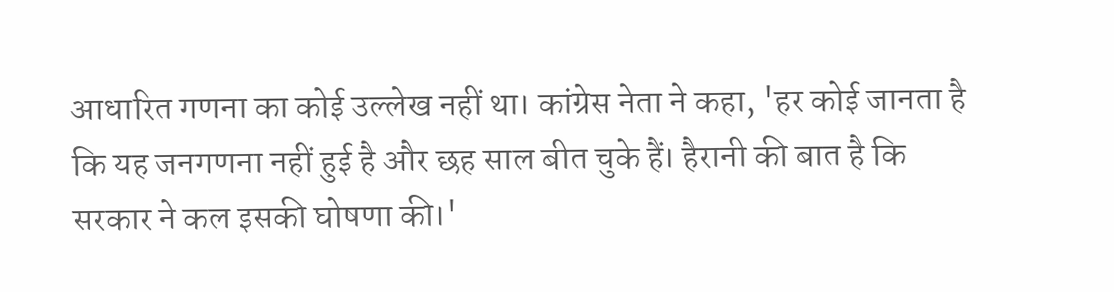आधारित गणना का कोई उल्लेख नहीं था। कांग्रेस नेता ने कहा, 'हर कोई जानता है कि यह जनगणना नहीं हुई है और छह साल बीत चुके हैं। हैरानी की बात है कि सरकार ने कल इसकी घोषणा की।'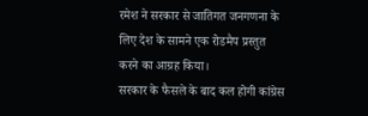रमेश ने सरकार से जातिगत जनगणना के लिए देश के सामने एक रोडमैप प्रस्तुत करने का आग्रह किया।
सरकार के फैसले के बाद कल होगी कांग्रेस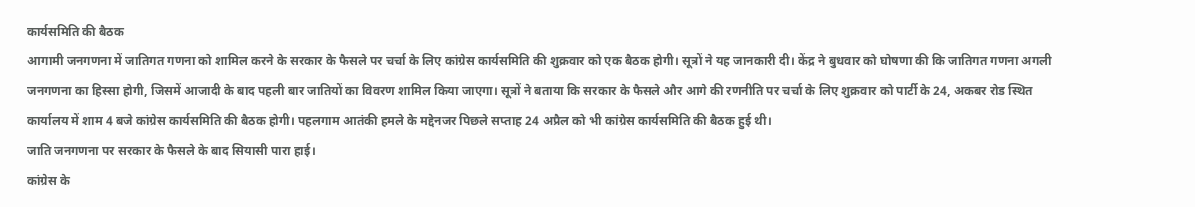कार्यसमिति की बैठक
आगामी जनगणना में जातिगत गणना को शामिल करने के सरकार के फैसले पर चर्चा के लिए कांग्रेस कार्यसमिति की शुक्रवार को एक बैठक होगी। सूत्रों ने यह जानकारी दी। केंद्र ने बुधवार को घोषणा की कि जातिगत गणना अगली जनगणना का हिस्सा होगी, जिसमें आजादी के बाद पहली बार जातियों का विवरण शामिल किया जाएगा। सूत्रों ने बताया कि सरकार के फैसले और आगे की रणनीति पर चर्चा के लिए शुक्रवार को पार्टी के 24, अकबर रोड स्थित कार्यालय में शाम 4 बजे कांग्रेस कार्यसमिति की बैठक होगी। पहलगाम आतंकी हमले के मद्देनजर पिछले सप्ताह 24 अप्रैल को भी कांग्रेस कार्यसमिति की बैठक हुई थी।
जाति जनगणना पर सरकार के फैसले के बाद सियासी पारा हाई।
कांग्रेस के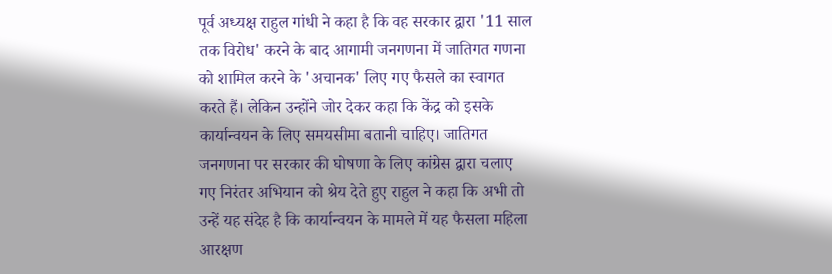पूर्व अध्यक्ष राहुल गांधी ने कहा है कि वह सरकार द्वारा '11 साल तक विरोध' करने के बाद आगामी जनगणना में जातिगत गणना को शामिल करने के 'अचानक' लिए गए फैसले का स्वागत करते हैं। लेकिन उन्होंने जोर देकर कहा कि केंद्र को इसके कार्यान्वयन के लिए समयसीमा बतानी चाहिए। जातिगत जनगणना पर सरकार की घोषणा के लिए कांग्रेस द्वारा चलाए गए निरंतर अभियान को श्रेय देते हुए राहुल ने कहा कि अभी तो उन्हें यह संदेह है कि कार्यान्वयन के मामले में यह फैसला महिला आरक्षण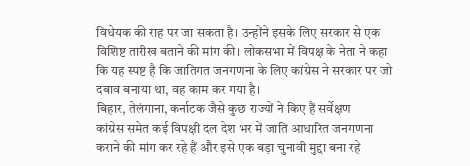विधेयक की राह पर जा सकता है। उन्होंने इसके लिए सरकार से एक विशिष्ट तारीख बताने की मांग की। लोकसभा में विपक्ष के नेता ने कहा कि यह स्पष्ट है कि जातिगत जनगणना के लिए कांग्रेस ने सरकार पर जो दबाव बनाया था, वह काम कर गया है।
बिहार, तेलंगाना, कर्नाटक जैसे कुछ राज्यों ने किए हैं सर्वेक्षण
कांग्रेस समेत कई विपक्षी दल देश भर में जाति आधारित जनगणना कराने की मांग कर रहे हैं और इसे एक बड़ा चुनावी मुद्दा बना रहे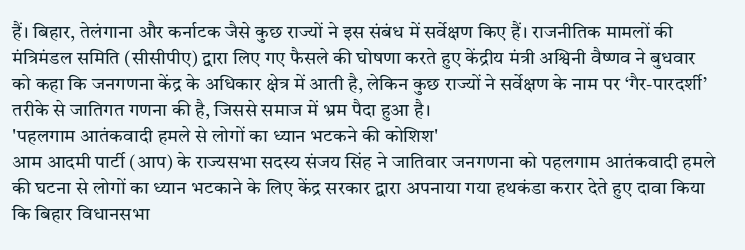हैं। बिहार, तेलंगाना और कर्नाटक जैसे कुछ राज्यों ने इस संबंध में सर्वेक्षण किए हैं। राजनीतिक मामलों की मंत्रिमंडल समिति (सीसीपीए) द्वारा लिए गए फैसले की घोषणा करते हुए केंद्रीय मंत्री अश्विनी वैष्णव ने बुधवार को कहा कि जनगणना केंद्र के अधिकार क्षेत्र में आती है, लेकिन कुछ राज्यों ने सर्वेक्षण के नाम पर ‘गैर-पारदर्शी’ तरीके से जातिगत गणना की है, जिससे समाज में भ्रम पैदा हुआ है।
'पहलगाम आतंकवादी हमले से लोगों का ध्यान भटकने की कोशिश'
आम आदमी पार्टी (आप) के राज्यसभा सदस्य संजय सिंह ने जातिवार जनगणना को पहलगाम आतंकवादी हमले की घटना से लोगों का ध्यान भटकाने के लिए केंद्र सरकार द्वारा अपनाया गया हथकंडा करार देते हुए दावा किया कि बिहार विधानसभा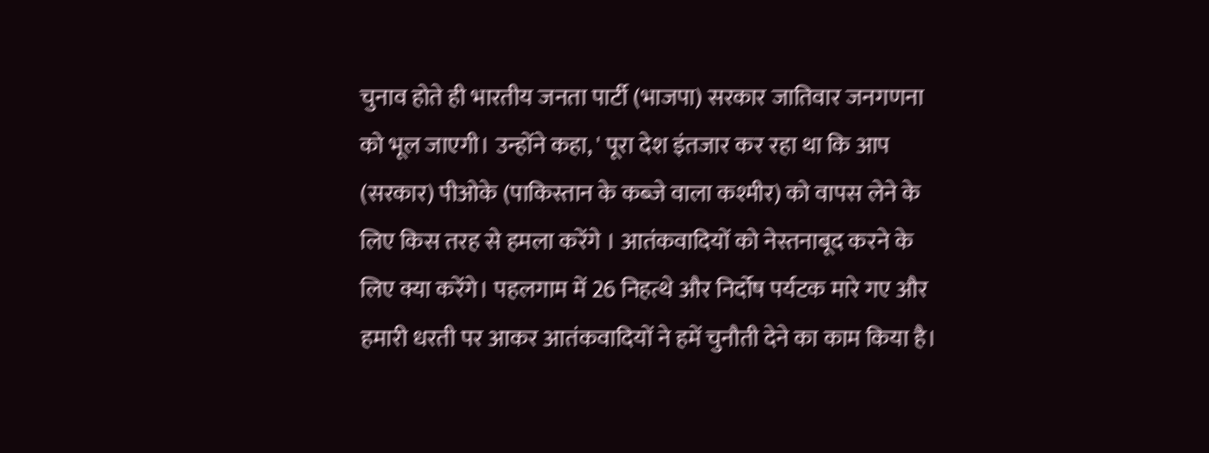चुनाव होते ही भारतीय जनता पार्टी (भाजपा) सरकार जातिवार जनगणना को भूल जाएगी। उन्होंने कहा, ' पूरा देश इंतजार कर रहा था कि आप (सरकार) पीओके (पाकिस्तान के कब्जे वाला कश्मीर) को वापस लेने के लिए किस तरह से हमला करेंगे । आतंकवादियों को नेस्तनाबूद करने के लिए क्या करेंगे। पहलगाम में 26 निहत्थे और निर्दोष पर्यटक मारे गए और हमारी धरती पर आकर आतंकवादियों ने हमें चुनौती देने का काम किया है।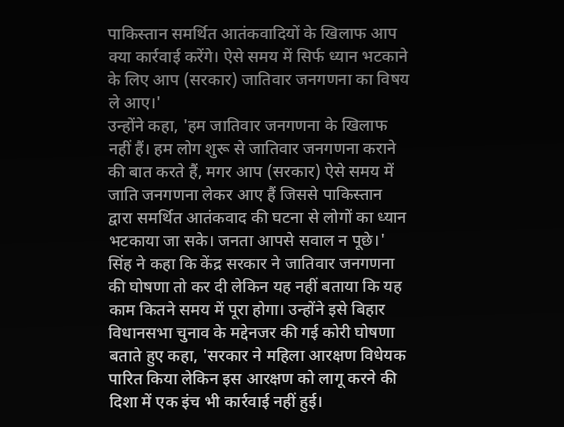पाकिस्तान समर्थित आतंकवादियों के खिलाफ आप क्या कार्रवाई करेंगे। ऐसे समय में सिर्फ ध्यान भटकाने के लिए आप (सरकार) जातिवार जनगणना का विषय ले आए।'
उन्होंने कहा, 'हम जातिवार जनगणना के खिलाफ नहीं हैं। हम लोग शुरू से जातिवार जनगणना कराने की बात करते हैं, मगर आप (सरकार) ऐसे समय में जाति जनगणना लेकर आए हैं जिससे पाकिस्तान द्वारा समर्थित आतंकवाद की घटना से लोगों का ध्यान भटकाया जा सके। जनता आपसे सवाल न पूछे।' सिंह ने कहा कि केंद्र सरकार ने जातिवार जनगणना की घोषणा तो कर दी लेकिन यह नहीं बताया कि यह काम कितने समय में पूरा होगा। उन्होंने इसे बिहार विधानसभा चुनाव के मद्देनजर की गई कोरी घोषणा बताते हुए कहा, 'सरकार ने महिला आरक्षण विधेयक पारित किया लेकिन इस आरक्षण को लागू करने की दिशा में एक इंच भी कार्रवाई नहीं हुई।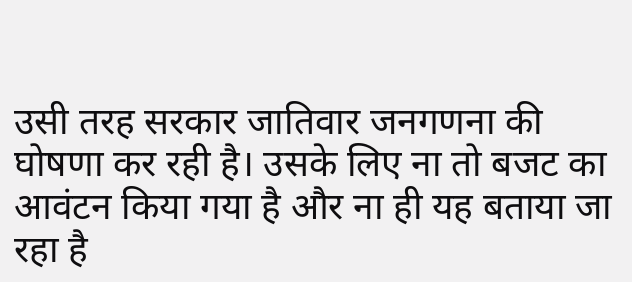उसी तरह सरकार जातिवार जनगणना की घोषणा कर रही है। उसके लिए ना तो बजट का आवंटन किया गया है और ना ही यह बताया जा रहा है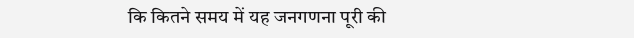कि कितने समय में यह जनगणना पूरी की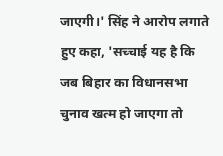जाएगी।' सिंह ने आरोप लगाते हुए कहा, 'सच्चाई यह है कि जब बिहार का विधानसभा चुनाव खत्म हो जाएगा तो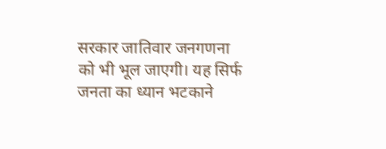सरकार जातिवार जनगणना को भी भूल जाएगी। यह सिर्फ जनता का ध्यान भटकाने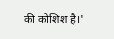की कोशिश है।'